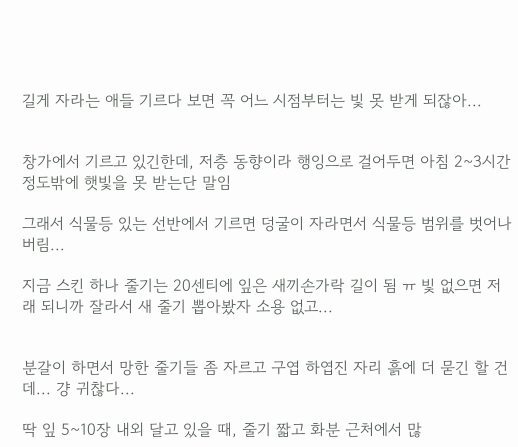길게 자라는 애들 기르다 보면 꼭 어느 시점부터는 빛 못 받게 되잖아...


창가에서 기르고 있긴한데, 저층 동향이라 행잉으로 걸어두면 아침 2~3시간 정도밖에 햇빛을 못 받는단 말임

그래서 식물등 있는 선반에서 기르면 덩굴이 자라면서 식물등 범위를 벗어나버림...

지금 스킨 하나 줄기는 20센티에 잎은 새끼손가락 길이 됨 ㅠ 빛 없으면 저래 되니까 잘라서 새 줄기 뽑아봤자 소용 없고...


분갈이 하면서 망한 줄기들 좀 자르고 구엽 하엽진 자리 흙에 더 묻긴 할 건데... 걍 귀찮다...

딱 잎 5~10장 내외 달고 있을 때, 줄기 짧고 화분 근처에서 많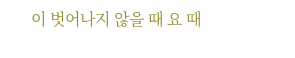이 벗어나지 않을 때 요 때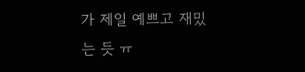가 제일 예쁘고 재밌는 듯 ㅠ